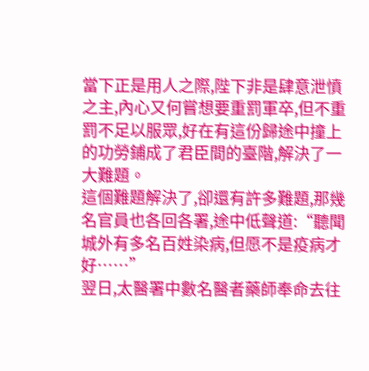當下正是用人之際,陛下非是肆意泄憤之主,內心又何嘗想要重罰軍卒,但不重罰不足以服眾,好在有這份歸途中撞上的功勞鋪成了君臣間的臺階,解決了一大難題。
這個難題解決了,卻還有許多難題,那幾名官員也各回各署,途中低聲道:“聽聞城外有多名百姓染病,但愿不是疫病才好……”
翌日,太醫署中數名醫者藥師奉命去往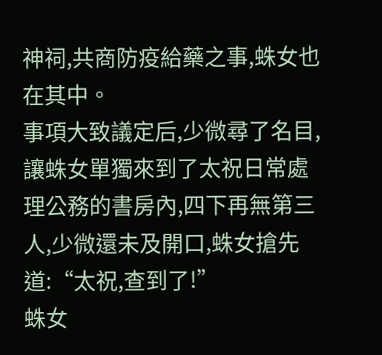神祠,共商防疫給藥之事,蛛女也在其中。
事項大致議定后,少微尋了名目,讓蛛女單獨來到了太祝日常處理公務的書房內,四下再無第三人,少微還未及開口,蛛女搶先道:“太祝,查到了!”
蛛女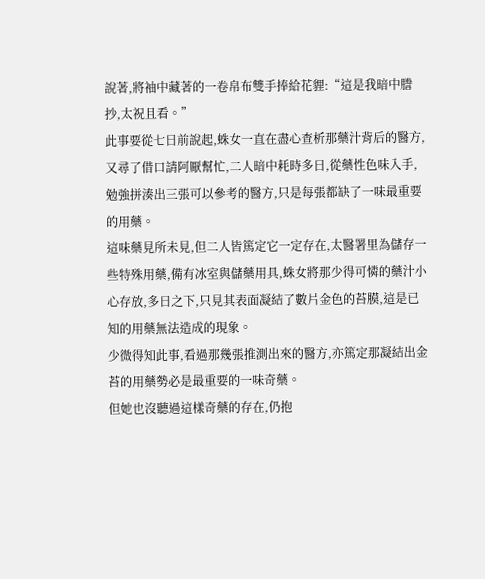說著,將袖中藏著的一卷帛布雙手捧給花貍:“這是我暗中謄抄,太祝且看。”
此事要從七日前說起,蛛女一直在盡心查析那藥汁背后的醫方,又尋了借口請阿厭幫忙,二人暗中耗時多日,從藥性色味入手,勉強拼湊出三張可以參考的醫方,只是每張都缺了一味最重要的用藥。
這味藥見所未見,但二人皆篤定它一定存在,太醫署里為儲存一些特殊用藥,備有冰室與儲藥用具,蛛女將那少得可憐的藥汁小心存放,多日之下,只見其表面凝結了數片金色的苔膜,這是已知的用藥無法造成的現象。
少微得知此事,看過那幾張推測出來的醫方,亦篤定那凝結出金苔的用藥勢必是最重要的一味奇藥。
但她也沒聽過這樣奇藥的存在,仍抱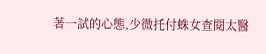著一試的心態,少微托付蛛女查閱太醫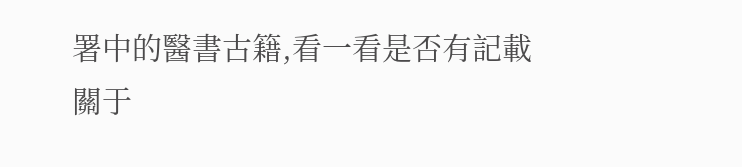署中的醫書古籍,看一看是否有記載關于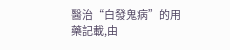醫治“白發鬼病”的用藥記載,由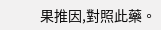果推因,對照此藥。